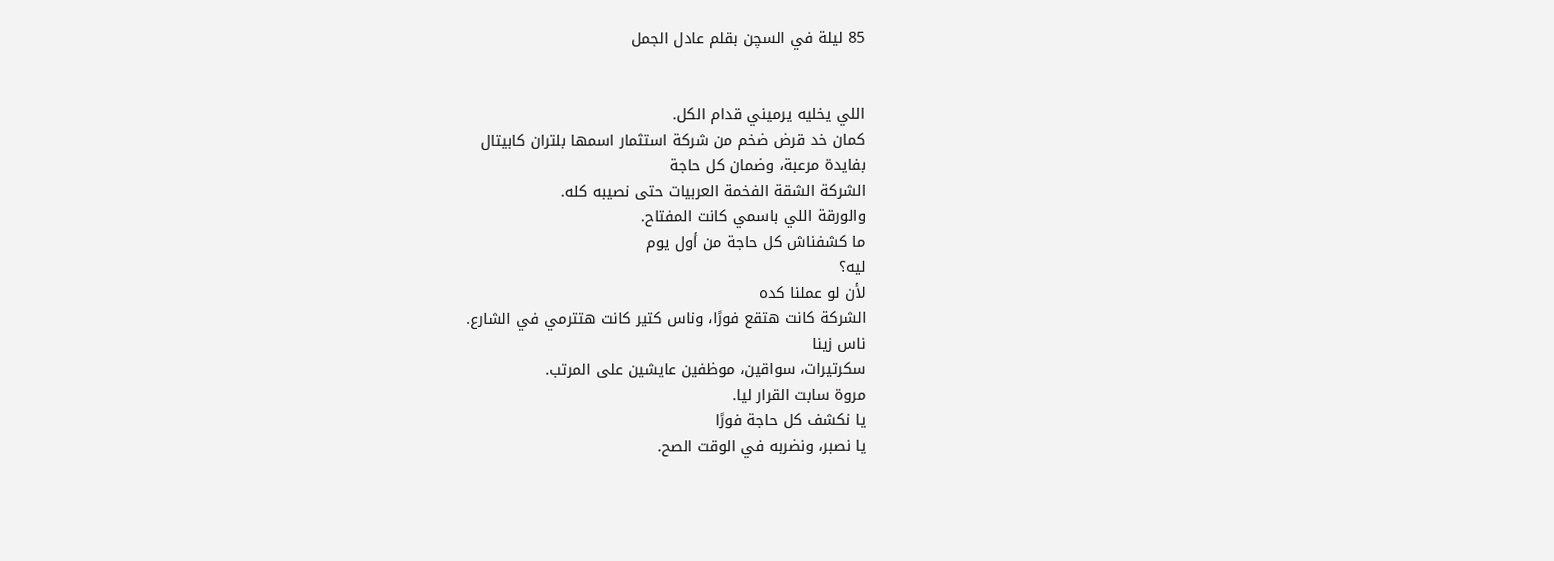85 ليلة في السچن بقلم عادل الجمل


اللي يخليه يرميني قدام الكل.
كمان خد قرض ضخم من شركة استثمار اسمها بلتران كابيتال
بفايدة مرعبة، وضمان كل حاجة
الشركة الشقة الفخمة العربيات حتى نصيبه كله.
والورقة اللي باسمي كانت المفتاح.
ما كشفناش كل حاجة من أول يوم
ليه؟
لأن لو عملنا كده
الشركة كانت هتقع فورًا، وناس كتير كانت هتترمي في الشارع.
ناس زينا
سكرتيرات، سواقين، موظفين عايشين على المرتب.
مروة سابت القرار ليا.
يا نكشف كل حاجة فورًا
يا نصبر، ونضربه في الوقت الصح.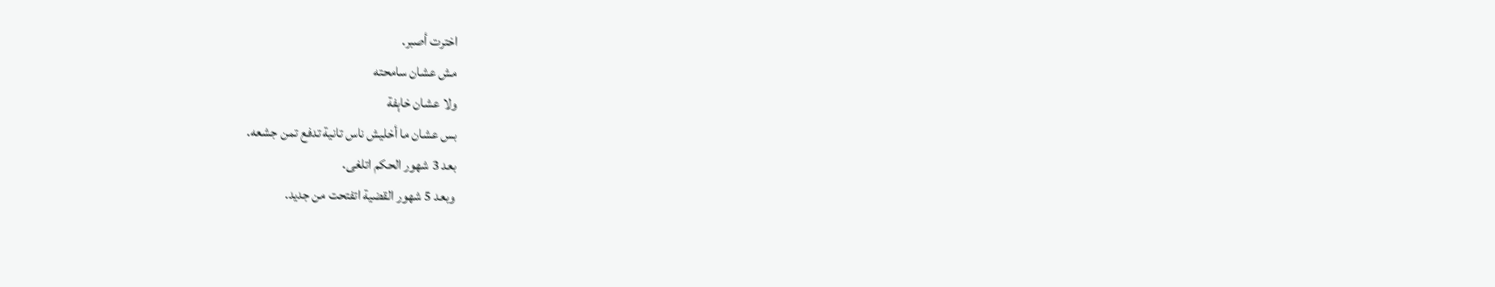اخترت أصبر.
مش عشان سامحته
ولا عشان خاېفة
بس عشان ما أخليش ناس تانية تدفع تمن جشعه.
بعد 3 شهور الحكم اتلغى.
وبعد 5 شهور القضية اتفتحت من جديد.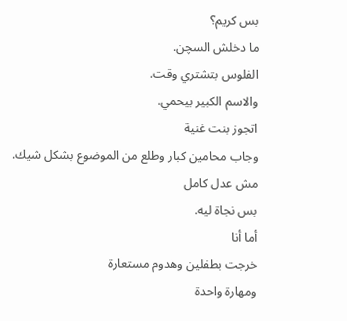بس كريم؟
ما دخلش السچن.
الفلوس بتشتري وقت.
والاسم الكبير بيحمي.
اتجوز بنت غنية
وجاب محامين كبار وطلع من الموضوع بشكل شيك.
مش عدل كامل
بس نجاة ليه.
أما أنا
خرجت بطفلين وهدوم مستعارة
ومهارة واحدة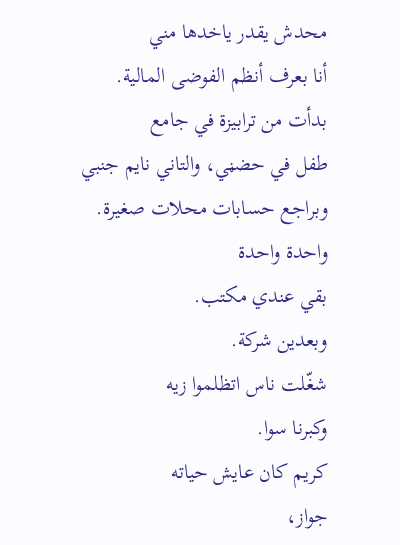محدش يقدر ياخدها مني
أنا بعرف أنظم الفوضى المالية.
بدأت من ترابيزة في جامع
طفل في حضڼي، والتاني نايم جنبي
وبراجع حسابات محلات صغيرة.
واحدة واحدة
بقي عندي مكتب.
وبعدين شركة.
شغّلت ناس اتظلموا زيه
وكبرنا سوا.
كريم كان عايش حياته
جواز،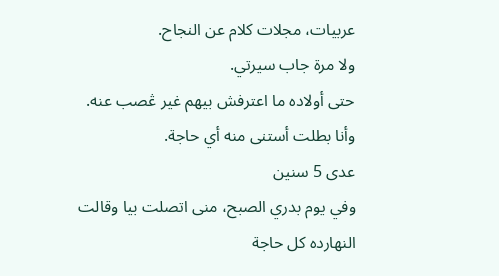عربيات، مجلات كلام عن النجاح.
ولا مرة جاب سيرتي.
حتى أولاده ما اعترفش بيهم غير ڠصب عنه.
وأنا بطلت أستنى منه أي حاجة.
عدى 5 سنين
وفي يوم بدري الصبح، منى اتصلت بيا وقالت
النهارده كل حاجة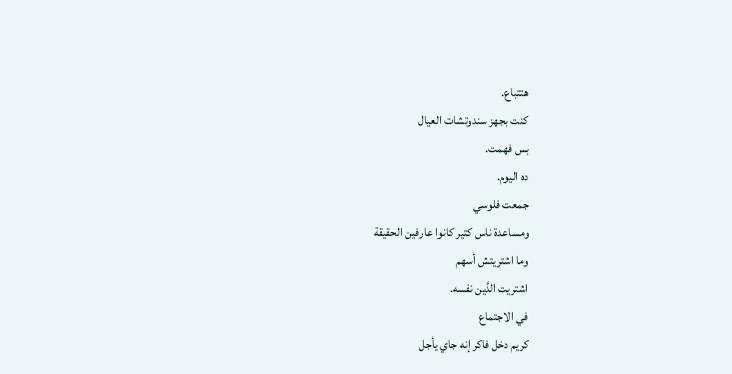هتتباع.
كنت بجهز سندوتشات العيال
بس فهمت.
ده اليوم.
جمعت فلوسي
ومساعدة ناس كتير كانوا عارفين الحقيقة
وما اشتريتش أسهم
اشتريت الدَّين نفسه.
في الاجتماع
كريم دخل فاكر إنه جاي يأجل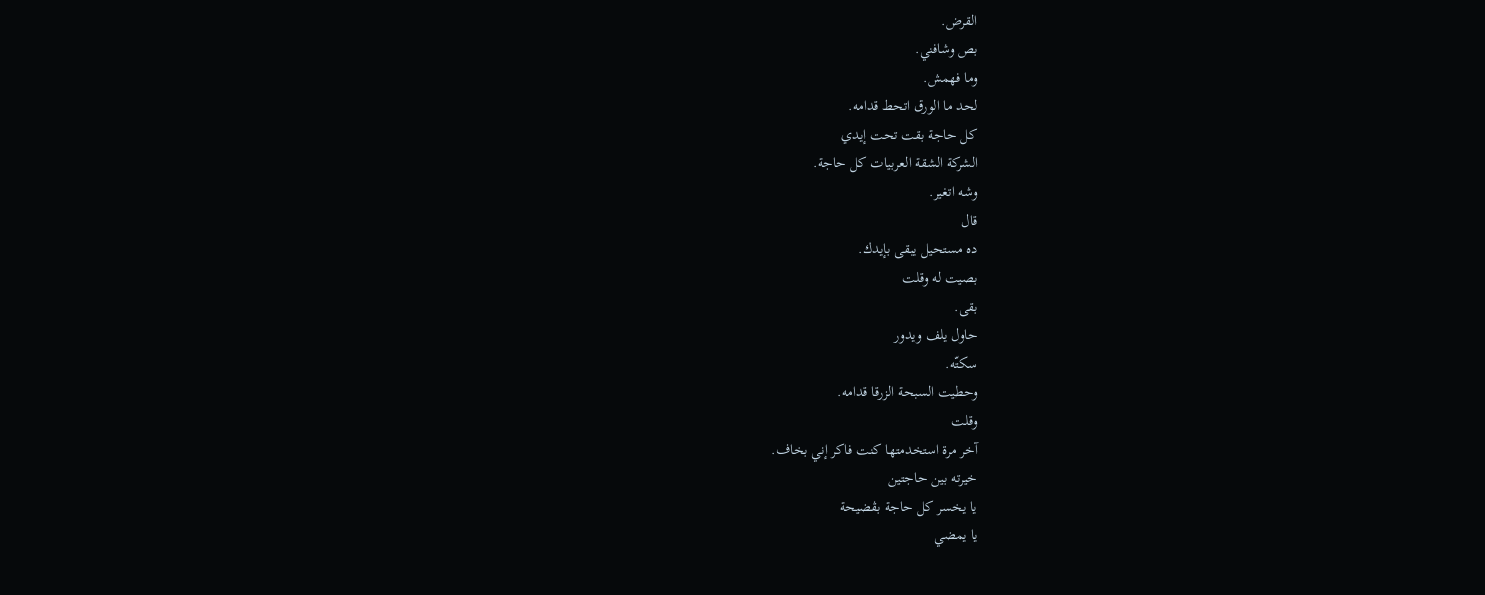القرض.
بص وشافني.
وما فهمش.
لحد ما الورق اتحط قدامه.
كل حاجة بقت تحت إيدي
الشركة الشقة العربيات كل حاجة.
وشه اتغير.
قال
ده مستحيل يبقى بإيدك.
بصيت له وقلت
بقى.
حاول يلف ويدور
سكتّه.
وحطيت السبحة الزرقا قدامه.
وقلت
آخر مرة استخدمتها كنت فاكر إني بخاف.
خيرته بين حاجتين
يا يخسر كل حاجة بڤضيحة
يا يمضي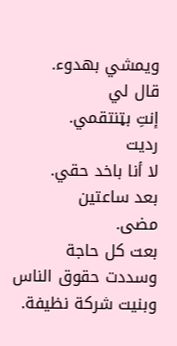ويمشي بهدوء.
قال لي
إنتِ بټنتقمي.
رديت
لا أنا باخد حقي.
بعد ساعتين
مضى.
بعت كل حاجة
وسددت حقوق الناس
وبنيت شركة نظيفة.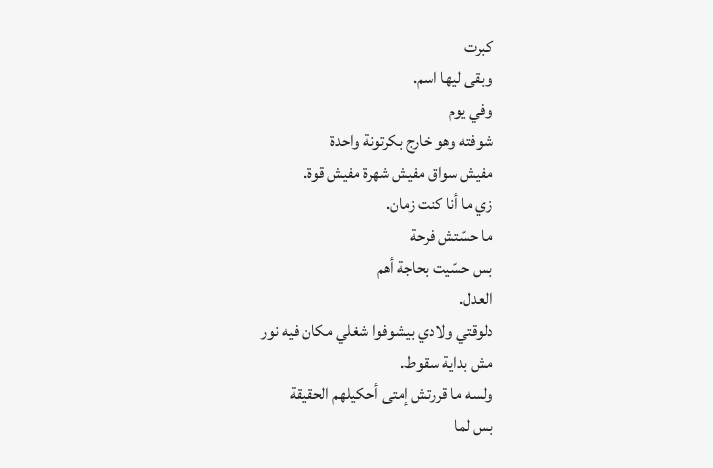كبرت
وبقى ليها اسم.
وفي يوم
شوفته وهو خارج بكرتونة واحدة
مفيش سواق مفيش شهرة مفيش قوة.
زي ما أنا كنت زمان.
ما حسّتش فرحة
بس حسّيت بحاجة أهم
العدل.
دلوقتي ولادي بيشوفوا شغلي مكان فيه نور
مش بداية سقوط.
ولسه ما قررتش إمتى أحكيلهم الحقيقة
بس لما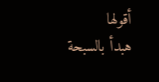أقولها
هبدأ بالسبحة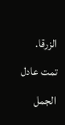الزرقا.
تمت عادل الجمل